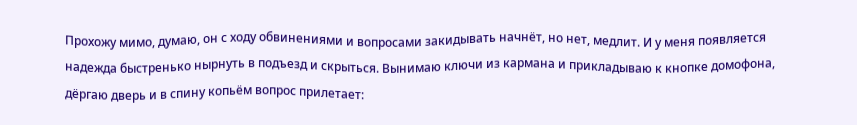Прохожу мимо, думаю, он с ходу обвинениями и вопросами закидывать начнёт, но нет, медлит. И у меня появляется надежда быстренько нырнуть в подъезд и скрыться. Вынимаю ключи из кармана и прикладываю к кнопке домофона, дёргаю дверь и в спину копьём вопрос прилетает: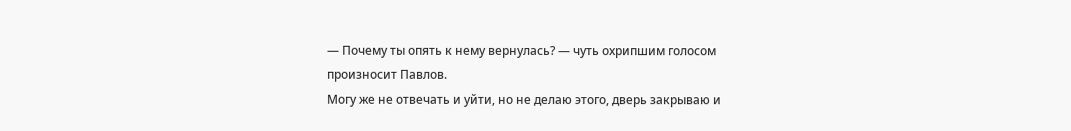— Почему ты опять к нему вернулась? — чуть охрипшим голосом произносит Павлов.
Могу же не отвечать и уйти, но не делаю этого, дверь закрываю и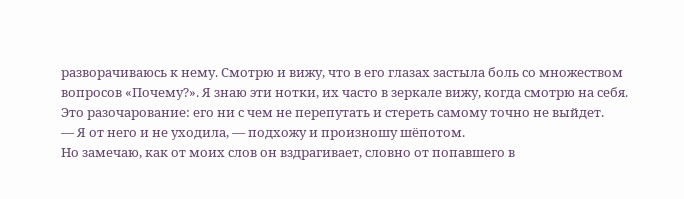разворачиваюсь к нему. Смотрю и вижу, что в его глазах застыла боль со множеством вопросов «Почему?». Я знаю эти нотки, их часто в зеркале вижу, когда смотрю на себя. Это разочарование: его ни с чем не перепутать и стереть самому точно не выйдет.
— Я от него и не уходила, — подхожу и произношу шёпотом.
Но замечаю, как от моих слов он вздрагивает, словно от попавшего в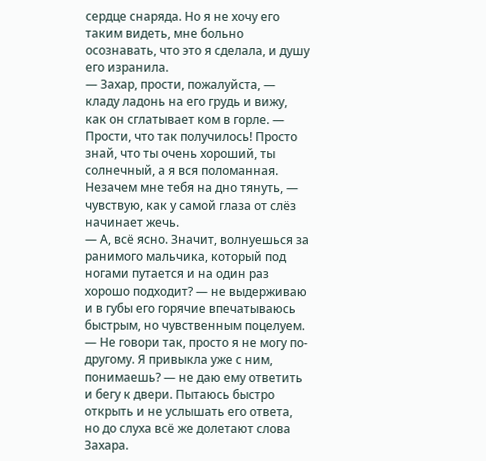сердце снаряда. Но я не хочу его таким видеть, мне больно осознавать, что это я сделала, и душу его изранила.
— Захар, прости, пожалуйста, — кладу ладонь на его грудь и вижу, как он сглатывает ком в горле. — Прости, что так получилось! Просто знай, что ты очень хороший, ты солнечный, а я вся поломанная. Незачем мне тебя на дно тянуть, — чувствую, как у самой глаза от слëз начинает жечь.
— А, всё ясно. Значит, волнуешься за ранимого мальчика, который под ногами путается и на один раз хорошо подходит? — не выдерживаю и в губы его горячие впечатываюсь быстрым, но чувственным поцелуем.
— Не говори так, просто я не могу по-другому. Я привыкла уже с ним, понимаешь? — не даю ему ответить и бегу к двери. Пытаюсь быстро открыть и не услышать его ответа, но до слуха всё же долетают слова Захара.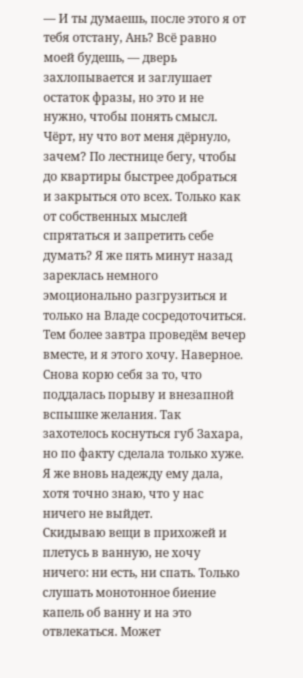— И ты думаешь, после этого я от тебя отстану, Ань? Всё равно моей будешь, — дверь захлопывается и заглушает остаток фразы, но это и не нужно, чтобы понять смысл.
Чёрт, ну что вот меня дёрнуло, зачем? По лестнице бегу, чтобы до квартиры быстрее добраться и закрыться ото всех. Только как от собственных мыслей спрятаться и запретить себе думать? Я же пять минут назад зареклась немного эмоционально разгрузиться и только на Владе сосредоточиться. Тем более завтра проведём вечер вместе, и я этого хочу. Наверное.
Снова корю себя за то, что поддалась порыву и внезапной вспышке желания. Так захотелось коснуться губ Захара, но по факту сделала только хуже. Я же вновь надежду ему дала, хотя точно знаю, что у нас ничего не выйдет.
Скидываю вещи в прихожей и плетусь в ванную, не хочу ничего: ни есть, ни спать. Только слушать монотонное биение капель об ванну и на это отвлекаться. Может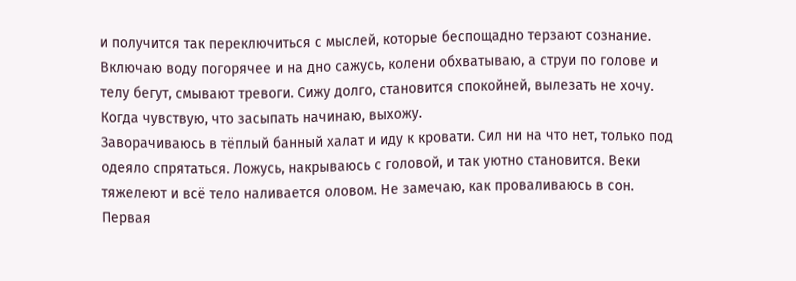и получится так переключиться с мыслей, которые беспощадно терзают сознание.
Включаю воду погорячее и на дно сажусь, колени обхватываю, а струи по голове и телу бегут, смывают тревоги. Сижу долго, становится спокойней, вылезать не хочу. Когда чувствую, что засыпать начинаю, выхожу.
Заворачиваюсь в тёплый банный халат и иду к кровати. Сил ни на что нет, только под одеяло спрятаться. Ложусь, накрываюсь с головой, и так уютно становится. Веки тяжелеют и всё тело наливается оловом. Не замечаю, как проваливаюсь в сон.
Первая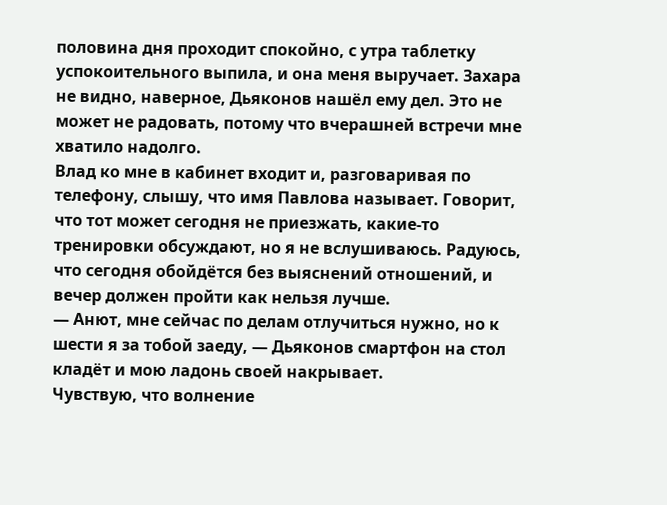половина дня проходит спокойно, с утра таблетку успокоительного выпила, и она меня выручает. Захара не видно, наверное, Дьяконов нашëл ему дел. Это не может не радовать, потому что вчерашней встречи мне хватило надолго.
Влад ко мне в кабинет входит и, разговаривая по телефону, слышу, что имя Павлова называет. Говорит, что тот может сегодня не приезжать, какие-то тренировки обсуждают, но я не вслушиваюсь. Радуюсь, что сегодня обойдëтся без выяснений отношений, и вечер должен пройти как нельзя лучше.
— Анют, мне сейчас по делам отлучиться нужно, но к шести я за тобой заеду, — Дьяконов смартфон на стол кладëт и мою ладонь своей накрывает.
Чувствую, что волнение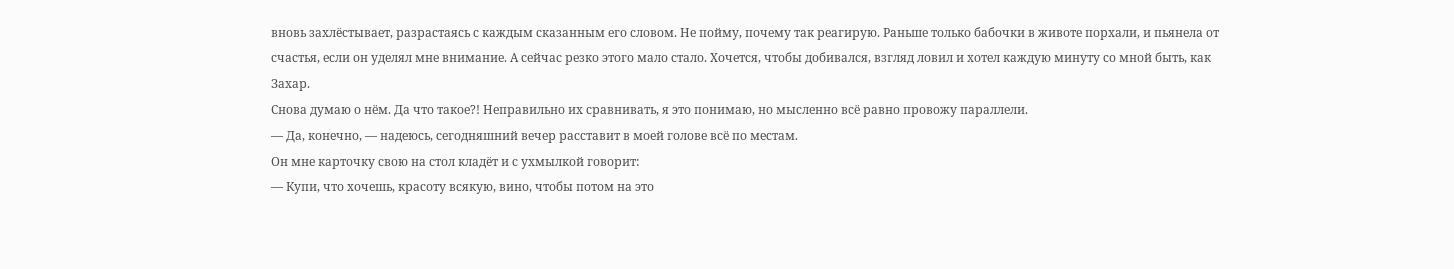вновь захлëстывает, разрастаясь с каждым сказанным его словом. Не пойму, почему так реагирую. Раньше только бабочки в животе порхали, и пьянела от счастья, если он уделял мне внимание. А сейчас резко этого мало стало. Хочется, чтобы добивался, взгляд ловил и хотел каждую минуту со мной быть, как Захар.
Снова думаю о нём. Да что такое?! Неправильно их сравнивать, я это понимаю, но мысленно всё равно провожу параллели.
— Да, конечно, — надеюсь, сегодняшний вечер расставит в моей голове всё по местам.
Он мне карточку свою на стол кладëт и с ухмылкой говорит:
— Купи, что хочешь, красоту всякую, вино, чтобы потом на это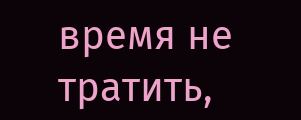время не тратить,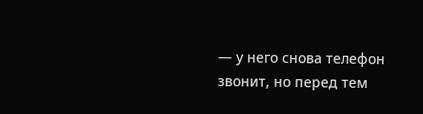— у него снова телефон звонит, но перед тем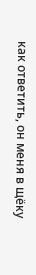как ответить, он меня в щëку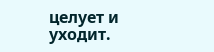целует и уходит.